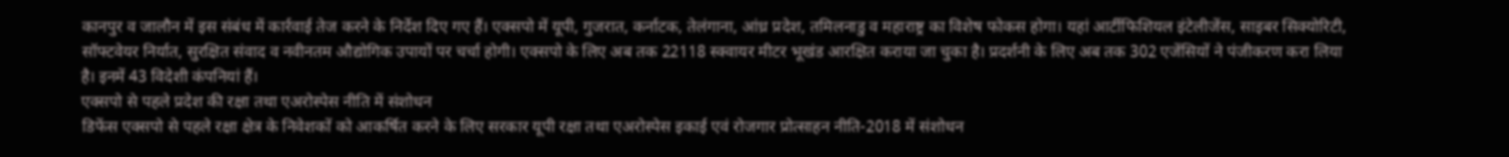कानपुर व जालौन में इस संबंध में कार्रवाई तेज करने के निर्देश दिए गए हैं। एक्सपो में यूपी, गुजरात, कर्नाटक, तेलंगाना, आंध्र प्रदेश, तमिलनाडु व महाराष्ट्र का विशेष फोकस होगा। यहां आर्टीफिशियल इंटेलीजेंस, साइबर सिक्योरिटी, सॉफ्टवेयर निर्यात, सुरक्षित संवाद व नवीनतम औद्योगिक उपायों पर चर्चा होगी। एक्सपो के लिए अब तक 22118 स्क्वायर मीटर भूखंड आरक्षित कराया जा चुका है। प्रदर्शनी के लिए अब तक 302 एजेंसियों ने पंजीकरण करा लिया है। इनमें 43 विदेशी कंपनियां हैं।
एक्सपो से पहले प्रदेश की रक्षा तथा एअरोस्पेस नीति में संशोधन
डिफेंस एक्सपो से पहले रक्षा क्षेत्र के निवेशकों को आकर्षित करने के लिए सरकार यूपी रक्षा तथा एअरोस्पेस इकाई एवं रोजगार प्रोत्साहन नीति-2018 में संशोधन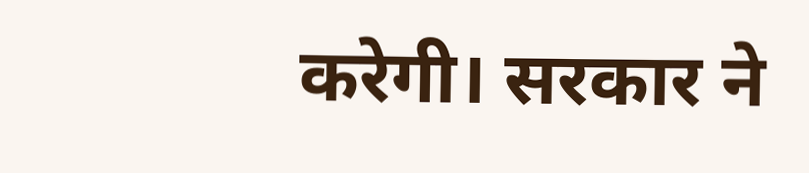करेगी। सरकार ने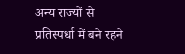अन्य राज्यों से प्रतिस्पर्धा में बने रहने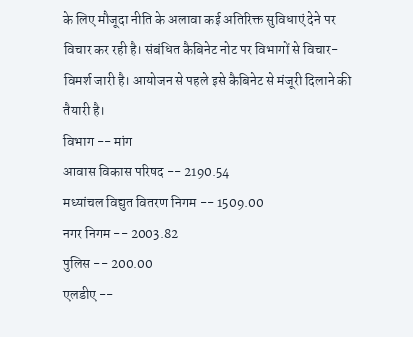के लिए मौजूदा नीति के अलावा कई अतिरिक्त सुविधाएं देने पर विचार कर रही है। संबंधित कैबिनेट नोट पर विभागों से विचार-विमर्श जारी है। आयोजन से पहले इसे कैबिनेट से मंजूरी दिलाने की तैयारी है।
विभाग -- मांग
आवास विकास परिषद -- 2190.54
मध्यांचल विद्युत वितरण निगम -- 1509.00
नगर निगम -- 2003.82
पुलिस -- 200.00
एलडीए --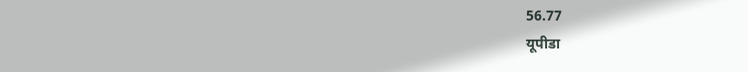56.77
यूपीडा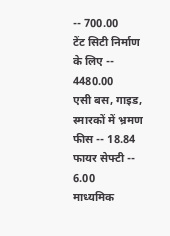-- 700.00
टेंट सिटी निर्माण के लिए -- 4480.00
एसी बस, गाइड, स्मारकों में भ्रमण फीस -- 18.84
फायर सेफ्टी -- 6.00
माध्यमिक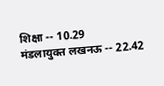शिक्षा -- 10.29
मंडलायुक्त लखनऊ -- 22.42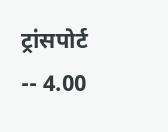ट्रांसपोर्ट -- 4.00